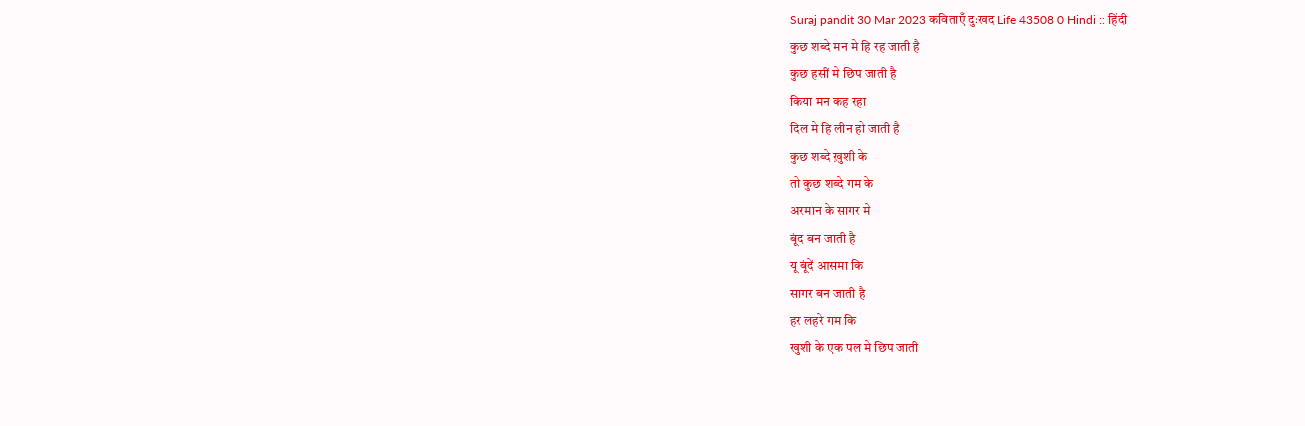Suraj pandit 30 Mar 2023 कविताएँ दुःखद Life 43508 0 Hindi :: हिंदी
कुछ शब्दे मन मे हि रह जाती है
कुछ हसीं मे छिप जाती है
किया मन कह रहा
दिल मे हि लीन हो जाती है
कुछ शब्दे ख़ुशी के
तो कुछ शब्दे गम के
अरमान के सागर मे
बूंद बन जाती है
यू बूंदें आसमा कि
सागर बन जाती है
हर लहरे गम कि
खुशी के एक पल मे छिप जाती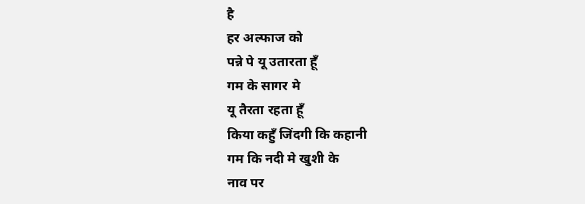है
हर अल्फाज को
पन्ने पे यू उतारता हूँ
गम के सागर मे
यू तैरता रहता हूँ
किया कहुँ जिंदगी कि कहानी
गम कि नदी मे खुशी के
नाव पर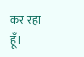कर रहा हूँ।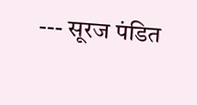--- सूरज पंडित